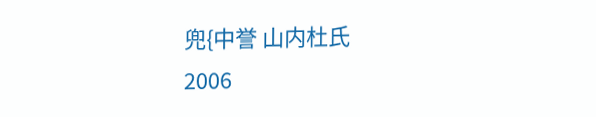兜{中誉 山内杜氏
2006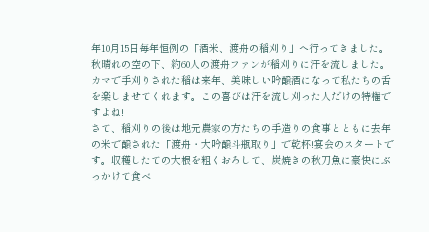年10月15日毎年恒例の「酒米、渡舟の稲刈り」へ行ってきました。秋晴れの空の下、約60人の渡舟ファンが稲刈りに汗を流しました。カマで手刈りされた稲は来年、美味しい吟醸酒になって私たちの舌を楽しませてくれます。この喜びは汗を流し刈った人だけの特権ですよね!
さて、稲刈りの後は地元農家の方たちの手造りの食事とともに去年の米で醸された「渡舟・大吟醸斗瓶取り」で乾杯!宴会のスタートです。収穫したての大根を粗くおろして、炭焼きの秋刀魚に豪快にぶっかけて食べ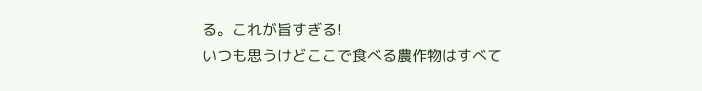る。これが旨すぎる!
いつも思うけどここで食べる農作物はすべて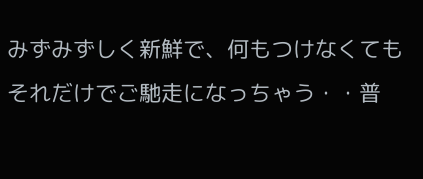みずみずしく新鮮で、何もつけなくてもそれだけでご馳走になっちゃう・・普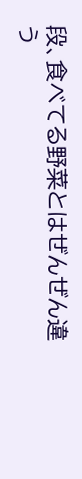段、食べてる野菜とはぜんぜん違う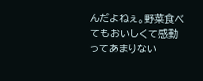んだよねぇ。野菜食べてもおいしくて感動ってあまりない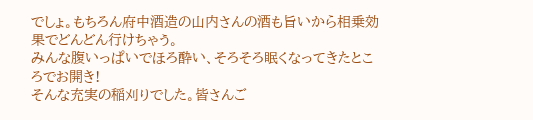でしょ。もちろん府中酒造の山内さんの酒も旨いから相乗効果でどんどん行けちゃう。
みんな腹いっぱいでほろ酔い、そろそろ眠くなってきたところでお開き!
そんな充実の稲刈りでした。皆さんご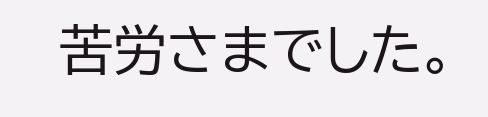苦労さまでした。